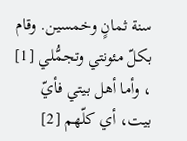سنة ثمانٍ وخمسين. وقام بكلّ مئونتي وتجمُّلي [1] ، وأما أهل بيتي فأيّ بيت، أي كلّهم [2]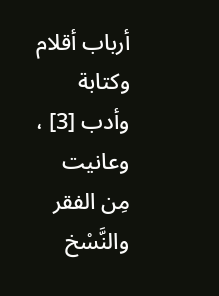أرباب أقلام وكتابة وأدب [3] ، وعانيت مِن الفقر والنَّسْخ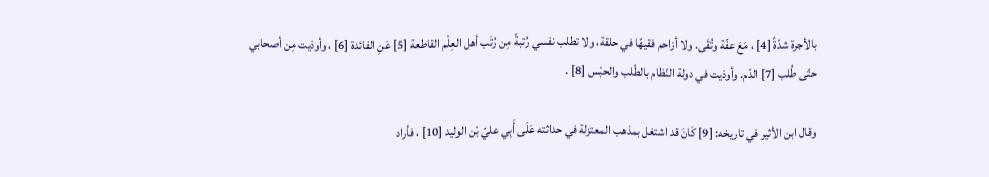بالأجرة شدّةً [4] ، مَعَ عفّة وتُقَى. ولا أزاحم فقيهًا في حلقة، ولا تطلب نفسي رُتبةً مِن رُتَب أهل العِلْم القاطعة [5] عَنِ الفائدة [6] ، وأوذيت مِن أصحابي حتّى طُلب [7] الدّم. وأوذيت في دولة النّظام بالطّلب والحبْس [8] .

وقال ابن الأثير في تاريخه: [9] كَانَ قد اشتغل بمذهب المعتزلة في حداثته عَلَى أَبِي عليّ بْن الوليد [10] ، فأراد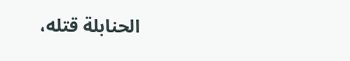الحنابلة قتله،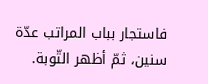فاستجار بباب المراتب عدّة سنين، ثمّ أظهر التّوبة.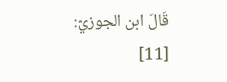قَالَ ابن الجوزيّ: [11]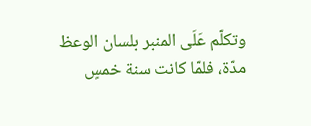وتكلّم عَلَى المنبر بلسان الوعظ مدّة، فلمّا كانت سنة خمسٍ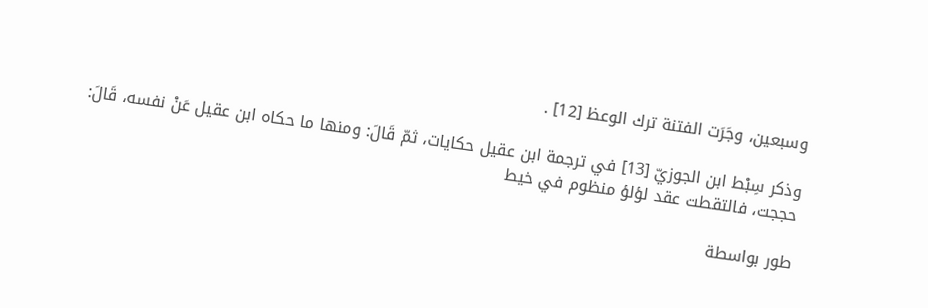وسبعين، وجَرَت الفتنة ترك الوعظ [12] .

وذكر سِبْط ابن الجوزيّ [13] في ترجمة ابن عقيل حكايات، ثمّ قَالَ: ومنها ما حكاه ابن عقيل عَنْ نفسه، قَالَ: حججت، فالتقطت عقد لؤلؤ منظوم في خيط

طور بواسطة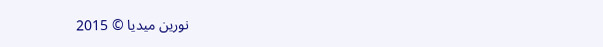نورين ميديا © 2015